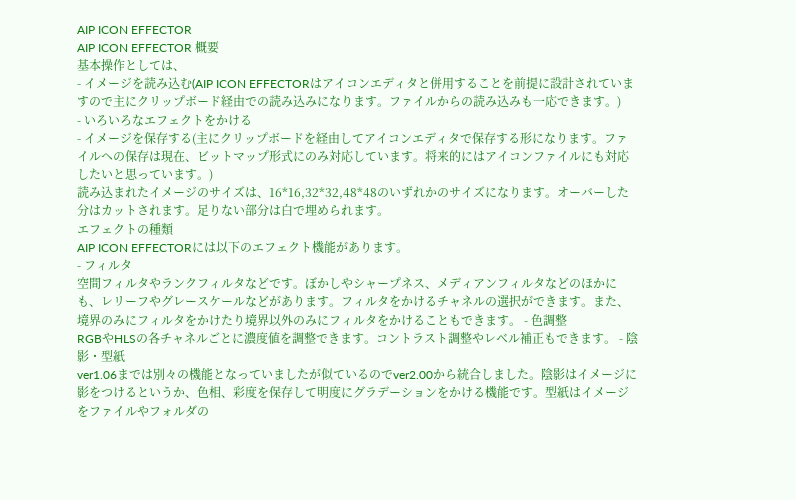AIP ICON EFFECTOR
AIP ICON EFFECTOR 概要
基本操作としては、
- イメージを読み込む(AIP ICON EFFECTORはアイコンエディタと併用することを前提に設計されていますので主にクリップボード経由での読み込みになります。ファイルからの読み込みも一応できます。)
- いろいろなエフェクトをかける
- イメージを保存する(主にクリップボードを経由してアイコンエディタで保存する形になります。ファイルへの保存は現在、ビットマップ形式にのみ対応しています。将来的にはアイコンファイルにも対応したいと思っています。)
読み込まれたイメージのサイズは、16*16,32*32,48*48のいずれかのサイズになります。オーバーした分はカットされます。足りない部分は白で埋められます。
エフェクトの種類
AIP ICON EFFECTORには以下のエフェクト機能があります。
- フィルタ
空間フィルタやランクフィルタなどです。ぼかしやシャープネス、メディアンフィルタなどのほかにも、レリーフやグレースケールなどがあります。フィルタをかけるチャネルの選択ができます。また、境界のみにフィルタをかけたり境界以外のみにフィルタをかけることもできます。 - 色調整
RGBやHLSの各チャネルごとに濃度値を調整できます。コントラスト調整やレベル補正もできます。 - 陰影・型紙
ver1.06までは別々の機能となっていましたが似ているのでver2.00から統合しました。陰影はイメージに影をつけるというか、色相、彩度を保存して明度にグラデーションをかける機能です。型紙はイメージをファイルやフォルダの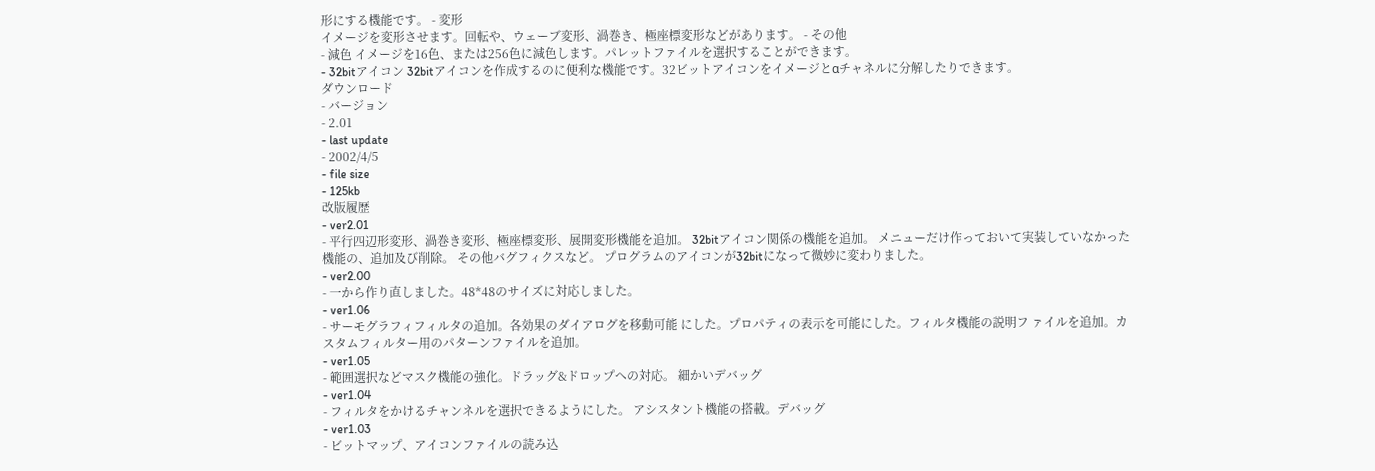形にする機能です。 - 変形
イメージを変形させます。回転や、ウェーブ変形、渦巻き、極座標変形などがあります。 - その他
- 減色 イメージを16色、または256色に減色します。パレットファイルを選択することができます。
- 32bitアイコン 32bitアイコンを作成するのに便利な機能です。32ビットアイコンをイメージとαチャネルに分解したりできます。
ダウンロード
- バージョン
- 2.01
- last update
- 2002/4/5
- file size
- 125kb
改版履歴
- ver2.01
- 平行四辺形変形、渦巻き変形、極座標変形、展開変形機能を追加。 32bitアイコン関係の機能を追加。 メニューだけ作っておいて実装していなかった機能の、追加及び削除。 その他バグフィクスなど。 プログラムのアイコンが32bitになって微妙に変わりました。
- ver2.00
- 一から作り直しました。48*48のサイズに対応しました。
- ver1.06
- サーモグラフィフィルタの追加。各効果のダイアログを移動可能 にした。プロパティの表示を可能にした。フィルタ機能の説明フ ァイルを追加。カスタムフィルター用のパターンファイルを追加。
- ver1.05
- 範囲選択などマスク機能の強化。ドラッグ&ドロップへの対応。 細かいデバッグ
- ver1.04
- フィルタをかけるチャンネルを選択できるようにした。 アシスタント機能の搭載。デバッグ
- ver1.03
- ビットマップ、アイコンファイルの読み込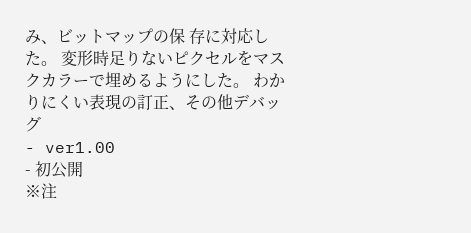み、ビットマップの保 存に対応した。 変形時足りないピクセルをマスクカラーで埋めるようにした。 わかりにくい表現の訂正、その他デバッグ
- ver1.00
- 初公開
※注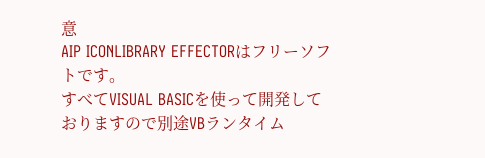意
AIP ICONLIBRARY EFFECTORはフリーソフトです。
すべてVISUAL BASICを使って開発しておりますので別途VBランタイム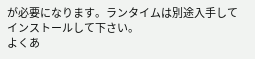が必要になります。ランタイムは別途入手してインストールして下さい。
よくあ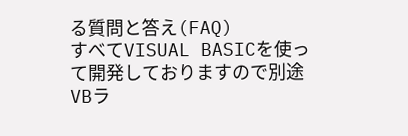る質問と答え(FAQ)
すべてVISUAL BASICを使って開発しておりますので別途VBラ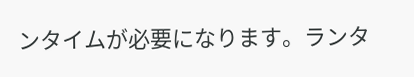ンタイムが必要になります。ランタ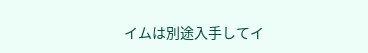イムは別途入手してイ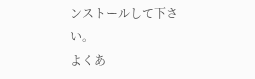ンストールして下さい。
よくあ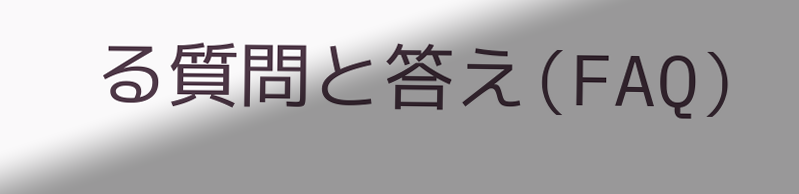る質問と答え(FAQ)